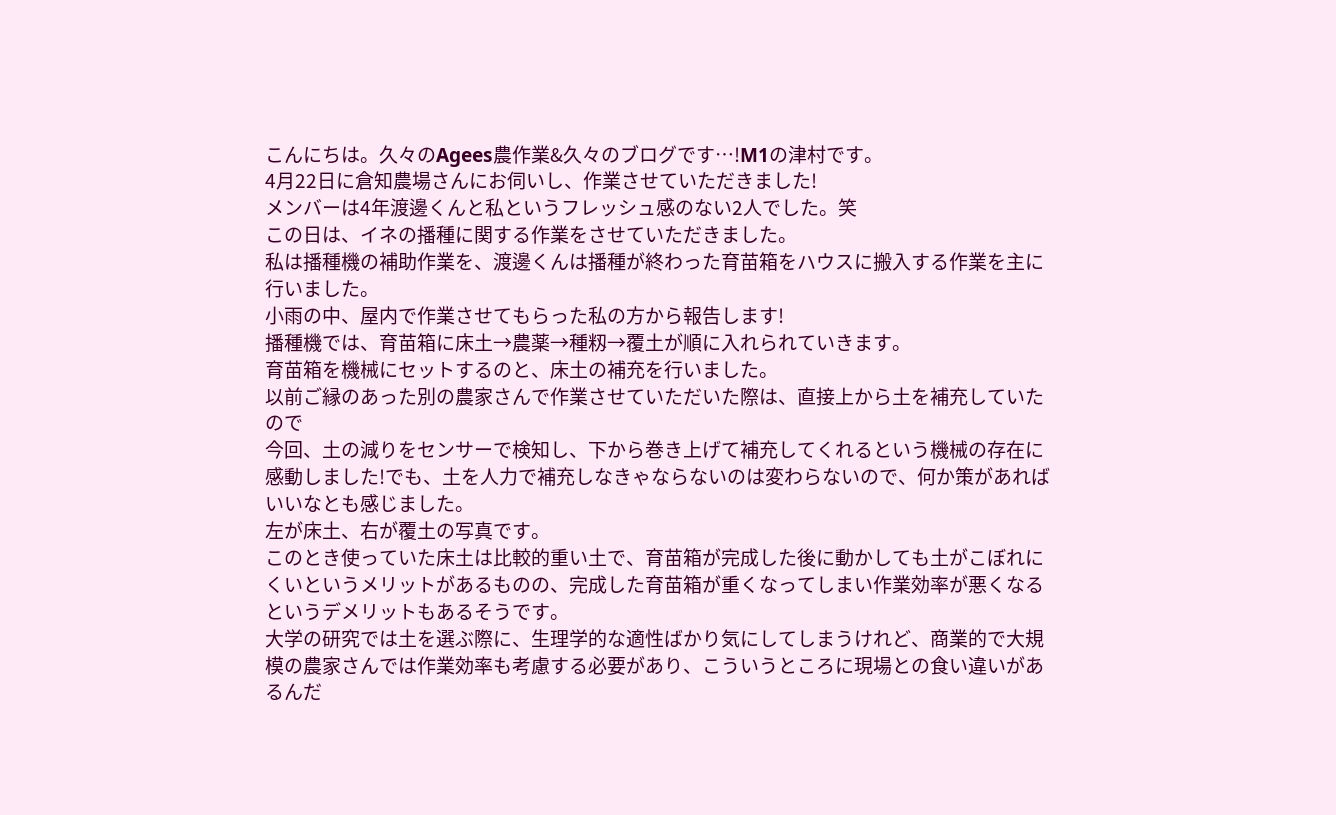こんにちは。久々のAgees農作業&久々のブログです…!M1の津村です。
4月22日に倉知農場さんにお伺いし、作業させていただきました!
メンバーは4年渡邊くんと私というフレッシュ感のない2人でした。笑
この日は、イネの播種に関する作業をさせていただきました。
私は播種機の補助作業を、渡邊くんは播種が終わった育苗箱をハウスに搬入する作業を主に行いました。
小雨の中、屋内で作業させてもらった私の方から報告します!
播種機では、育苗箱に床土→農薬→種籾→覆土が順に入れられていきます。
育苗箱を機械にセットするのと、床土の補充を行いました。
以前ご縁のあった別の農家さんで作業させていただいた際は、直接上から土を補充していたので
今回、土の減りをセンサーで検知し、下から巻き上げて補充してくれるという機械の存在に感動しました!でも、土を人力で補充しなきゃならないのは変わらないので、何か策があればいいなとも感じました。
左が床土、右が覆土の写真です。
このとき使っていた床土は比較的重い土で、育苗箱が完成した後に動かしても土がこぼれにくいというメリットがあるものの、完成した育苗箱が重くなってしまい作業効率が悪くなるというデメリットもあるそうです。
大学の研究では土を選ぶ際に、生理学的な適性ばかり気にしてしまうけれど、商業的で大規模の農家さんでは作業効率も考慮する必要があり、こういうところに現場との食い違いがあるんだ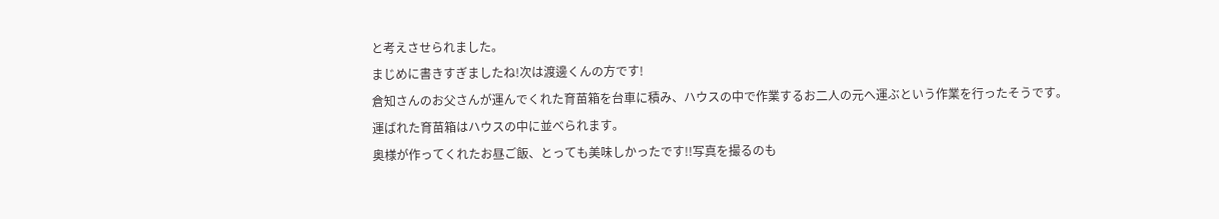と考えさせられました。
まじめに書きすぎましたね!次は渡邊くんの方です!
倉知さんのお父さんが運んでくれた育苗箱を台車に積み、ハウスの中で作業するお二人の元へ運ぶという作業を行ったそうです。
運ばれた育苗箱はハウスの中に並べられます。
奥様が作ってくれたお昼ご飯、とっても美味しかったです!!写真を撮るのも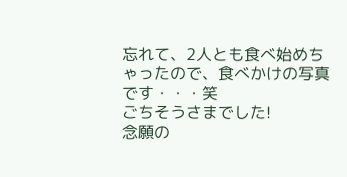忘れて、2人とも食べ始めちゃったので、食べかけの写真です・・・笑
ごちそうさまでした!
念願の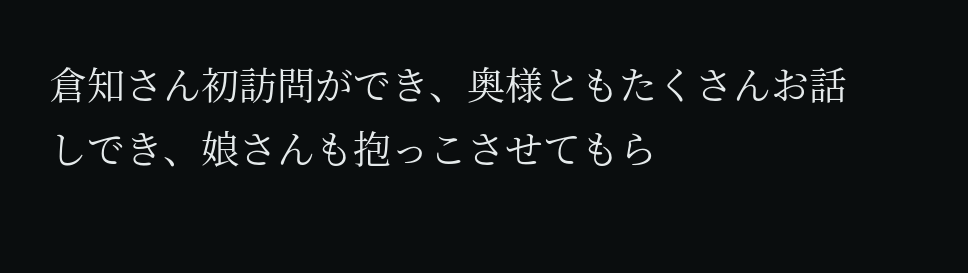倉知さん初訪問ができ、奥様ともたくさんお話しでき、娘さんも抱っこさせてもら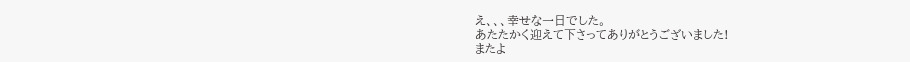え、、、幸せな一日でした。
あたたかく迎えて下さってありがとうございました!
またよ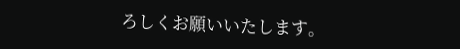ろしくお願いいたします。